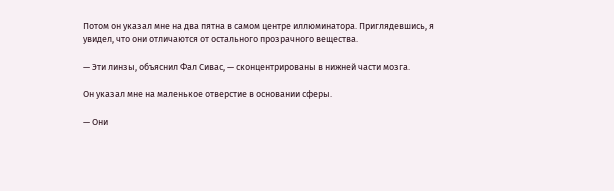Потом он указал мне на два пятна в самом центре иллюминатора. Приглядевшись, я увидел, что они отличаются от остального прозрачного вещества.

— Эти линзы, объяснил Фал Сивас, — сконцентрированы в нижней части мозга.

Он указал мне на маленькое отверстие в основании сферы.

— Они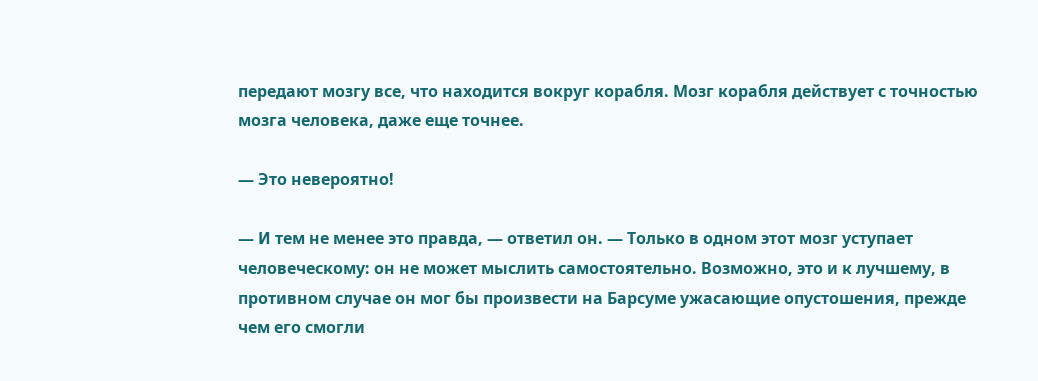передают мозгу все, что находится вокруг корабля. Мозг корабля действует с точностью мозга человека, даже еще точнее.

— Это невероятно!

— И тем не менее это правда, — ответил он. — Только в одном этот мозг уступает человеческому: он не может мыслить самостоятельно. Возможно, это и к лучшему, в противном случае он мог бы произвести на Барсуме ужасающие опустошения, прежде чем его смогли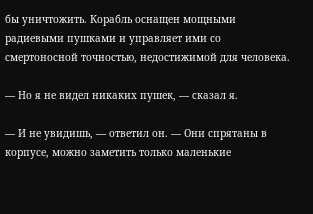бы уничтожить. Корабль оснащен мощными радиевыми пушками и управляет ими со смертоносной точностью, недостижимой для человека.

— Но я не видел никаких пушек, — сказал я.

— И не увидишь, — ответил он. — Они спрятаны в корпусе, можно заметить только маленькие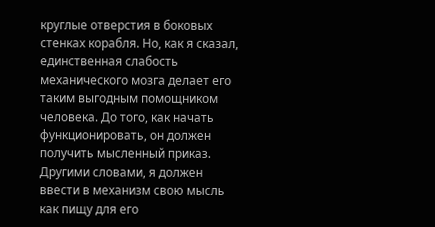круглые отверстия в боковых стенках корабля. Но, как я сказал, единственная слабость механического мозга делает его таким выгодным помощником человека. До того, как начать функционировать, он должен получить мысленный приказ. Другими словами, я должен ввести в механизм свою мысль как пищу для его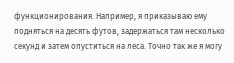функционирования. Например, я приказываю ему подняться на десять футов, задержаться там несколько секунд и затем опуститься на леса. Точно так же я могу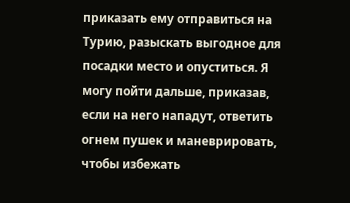приказать ему отправиться на Турию, разыскать выгодное для посадки место и опуститься. Я могу пойти дальше, приказав, если на него нападут, ответить огнем пушек и маневрировать, чтобы избежать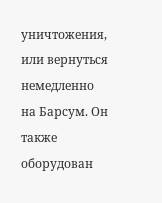уничтожения, или вернуться немедленно на Барсум. Он также оборудован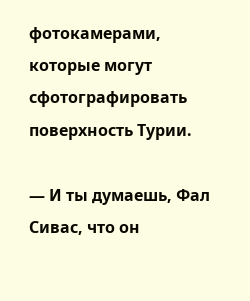фотокамерами, которые могут сфотографировать поверхность Турии.

— И ты думаешь, Фал Сивас, что он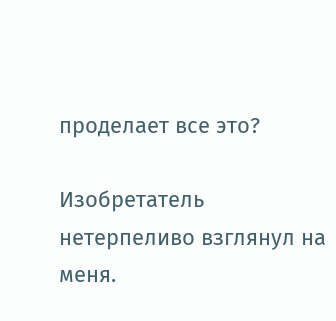проделает все это?

Изобретатель нетерпеливо взглянул на меня.